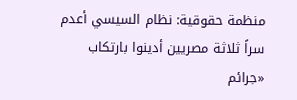منظمة حقوقية: نظام السيسي أعدم سراً ثلاثة مصريين أدينوا بارتكاب «جرائم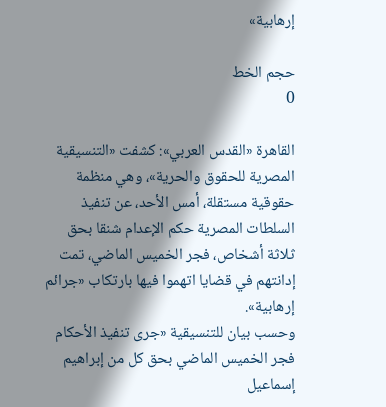إرهابية»

حجم الخط
0

القاهرة «القدس العربي»: كشفت «التنسيقية المصرية للحقوق والحرية»، وهي منظمة حقوقية مستقلة، أمس الأحد، عن تنفيذ السلطات المصرية حكم الإعدام شنقا بحق ثلاثة أشخاص، فجر الخميس الماضي، تمت إدانتهم في قضايا اتهموا فيها بارتكاب «جرائم إرهابية».
وحسب بيان للتنسيقية «جرى تنفيذ الأحكام فجر الخميس الماضي بحق كل من إبراهيم إسماعيل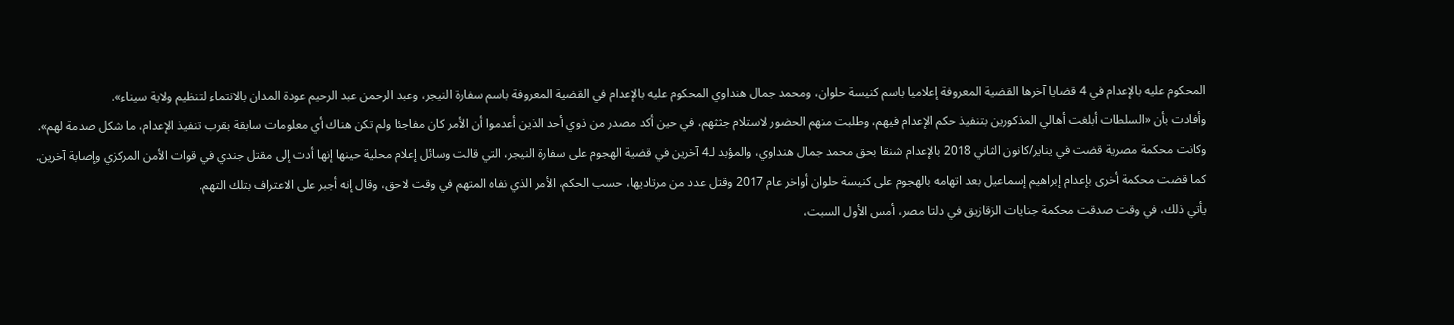المحكوم عليه بالإعدام في 4 قضايا آخرها القضية المعروفة إعلاميا باسم كنيسة حلوان، ومحمد جمال هنداوي المحكوم عليه بالإعدام في القضية المعروفة باسم سفارة النيجر، وعبد الرحمن عبد الرحيم عودة المدان بالانتماء لتنظيم ولاية سيناء».
وأفادت بأن «السلطات أبلغت أهالي المذكورين بتنفيذ حكم الإعدام فيهم، وطلبت منهم الحضور لاستلام جثثهم، في حين أكد مصدر من ذوي أحد الذين أعدموا أن الأمر كان مفاجئا ولم تكن هناك أي معلومات سابقة بقرب تنفيذ الإعدام، ما شكل صدمة لهم».
وكانت محكمة مصرية قضت في يناير/كانون الثاني 2018 بالإعدام شنقا بحق محمد جمال هنداوي، والمؤبد لـ4 آخرين في قضية الهجوم على سفارة النيجر، التي قالت وسائل إعلام محلية حينها إنها أدت إلى مقتل جندي في قوات الأمن المركزي وإصابة آخرين.
كما قضت محكمة أخرى بإعدام إبراهيم إسماعيل بعد اتهامه بالهجوم على كنيسة حلوان أواخر عام 2017 وقتل عدد من مرتاديها، حسب الحكم، الأمر الذي نفاه المتهم في وقت لاحق، وقال إنه أجبر على الاعتراف بتلك التهم.
يأتي ذلك، في وقت صدقت محكمة جنايات الزقازيق في دلتا مصر، أمس الأول السبت،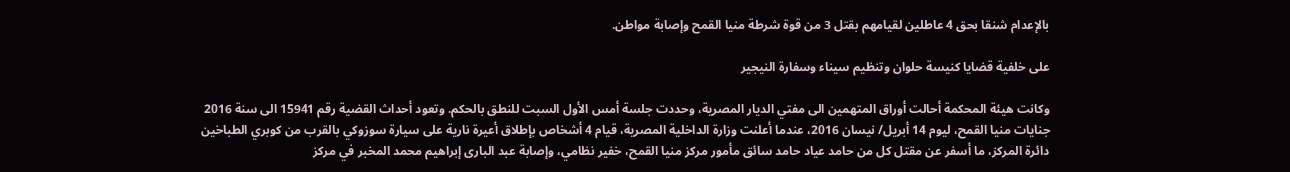بالإعدام شنقا بحق 4 عاطلين لقيامهم بقتل 3 من قوة شرطة منيا القمح وإصابة مواطن.

على خلفية قضايا كنيسة حلوان وتنظيم سيناء وسفارة النيجير

وكانت هيئة المحكمة أحالت أوراق المتهمين الى مفتي الديار المصرية، وحددت جلسة أمس الأول السبت للنطق بالحكم. وتعود أحداث القضية رقم 15941 الى سنة 2016 جنايات منيا القمح، ليوم 14 أبريل/ نيسان 2016، عندما أعلنت وزارة الداخلية المصرية، قيام 4 أشخاص بإطلاق أعيرة نارية على سيارة سوزوكي بالقرب من كوبري الطباخين دائرة المركز، ما أسفر عن مقتل كل من حامد عياد حامد سائق مأمور مركز منيا القمح، خفير نظامي، وإصابة عبد البارى إبراهيم محمد المخبر في مركز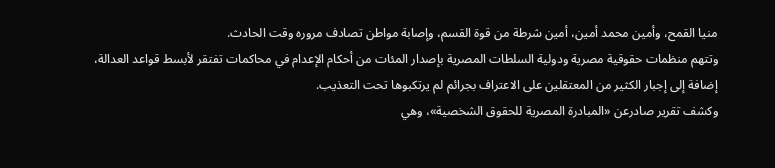منيا القمح، وأمين محمد أمين، أمين شرطة من قوة القسم، وإصابة مواطن تصادف مروره وقت الحادث.
وتتهم منظمات حقوقية مصرية ودولية السلطات المصرية بإصدار المئات من أحكام الإعدام في محاكمات تفتقر لأبسط قواعد العدالة، إضافة إلى إجبار الكثير من المعتقلين على الاعتراف بجرائم لم يرتكبوها تحت التعذيب.
وكشف تقرير صادرعن «المبادرة المصرية للحقوق الشخصية»، وهي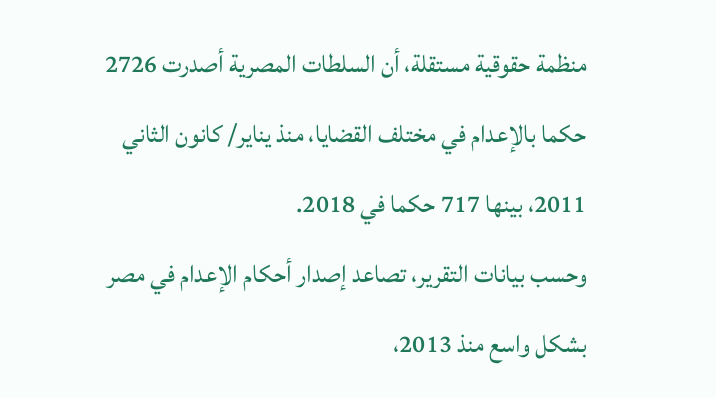منظمة حقوقية مستقلة، أن السلطات المصرية أصدرت 2726 حكما بالإعدام في مختلف القضايا، منذ يناير/ كانون الثاني 2011، بينها 717 حكما في 2018.
وحسب بيانات التقرير، تصاعد إصدار أحكام الإعدام في مصر بشكل واسع منذ 2013،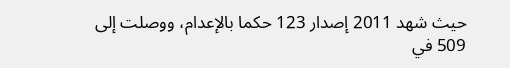حيث شهد 2011 إصدار 123 حكما بالإعدام، ووصلت إلى 509 في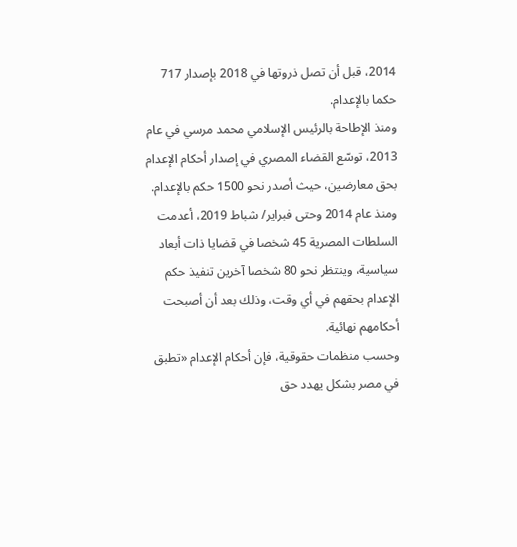2014، قبل أن تصل ذروتها في 2018 بإصدار 717 حكما بالإعدام.
ومنذ الإطاحة بالرئيس الإسلامي محمد مرسي في عام 2013، توسّع القضاء المصري في إصدار أحكام الإعدام بحق معارضين، حيث أصدر نحو 1500 حكم بالإعدام.
ومنذ عام 2014 وحتى فبراير/ شباط 2019، أعدمت السلطات المصرية 45 شخصا في قضايا ذات أبعاد سياسية، وينتظر نحو 80 شخصا آخرين تنفيذ حكم الإعدام بحقهم في أي وقت، وذلك بعد أن أصبحت أحكامهم نهائية.
وحسب منظمات حقوقية، فإن أحكام الإعدام «تطبق في مصر بشكل يهدد حق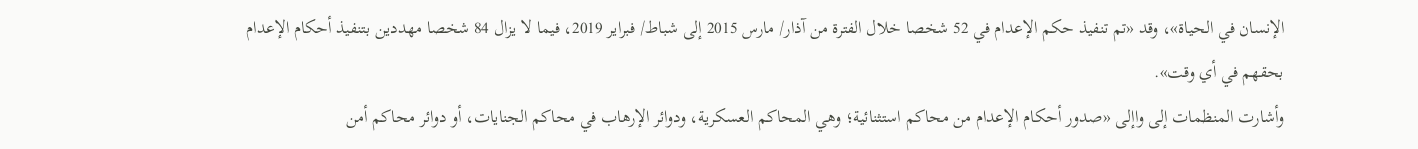الإنسان في الحياة»، وقد «تم تنفيذ حكم الإعدام في 52 شخصا خلال الفترة من آذار/ مارس 2015 إلى شباط/ فبراير 2019، فيما لا يزال 84 شخصا مهددين بتنفيذ أحكام الإعدام بحقهم في أي وقت».
وأشارت المنظمات إلى واإلى «صدور أحكام الإعدام من محاكم استثنائية؛ وهي المحاكم العسكرية، ودوائر الإرهاب في محاكم الجنايات، أو دوائر محاكم أمن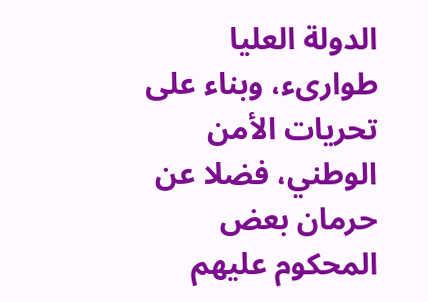الدولة العليا طوارىء، وبناء على تحريات الأمن الوطني، فضلا عن حرمان بعض المحكوم عليهم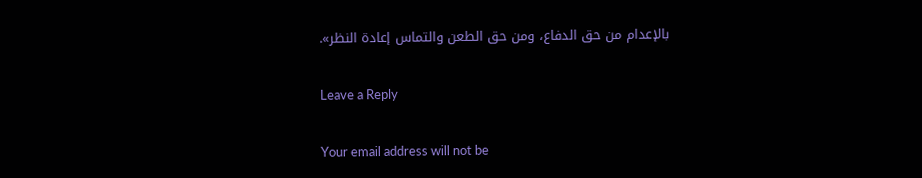بالإعدام من حق الدفاع، ومن حق الطعن والتماس إعادة النظر».

Leave a Reply

Your email address will not be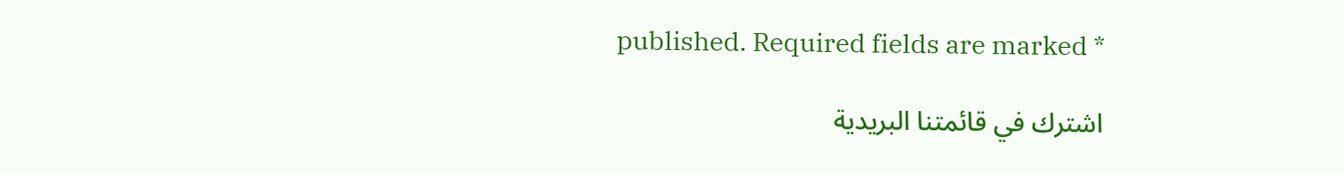published. Required fields are marked *

اشترك في قائمتنا البريدية